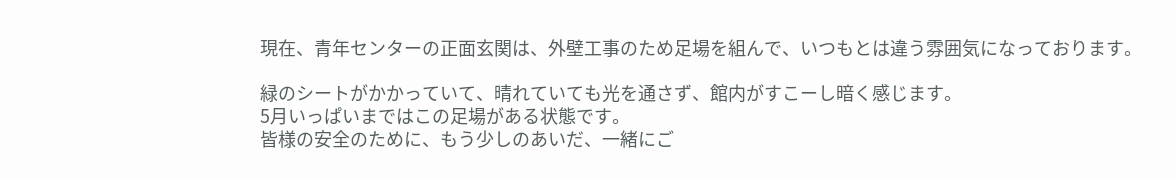現在、青年センターの正面玄関は、外壁工事のため足場を組んで、いつもとは違う雰囲気になっております。

緑のシートがかかっていて、晴れていても光を通さず、館内がすこーし暗く感じます。
5月いっぱいまではこの足場がある状態です。
皆様の安全のために、もう少しのあいだ、一緒にご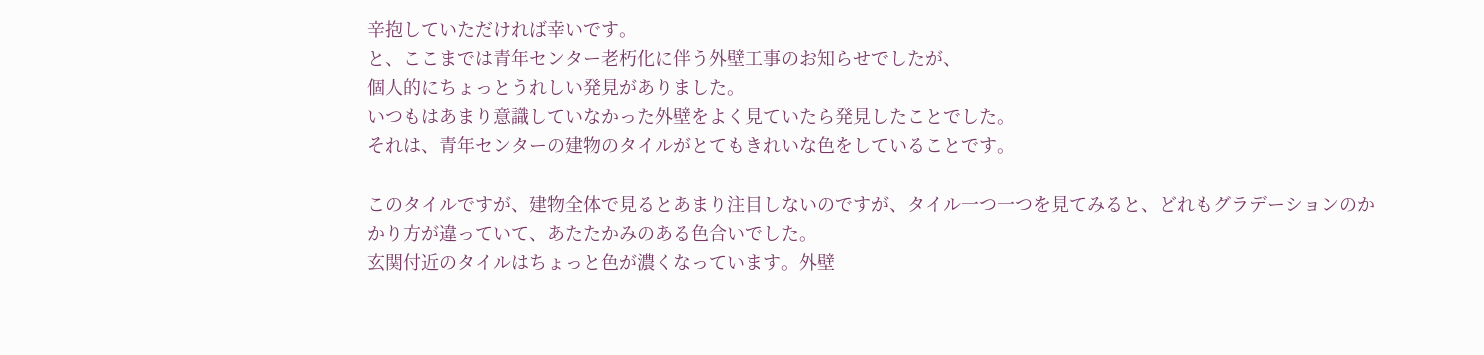辛抱していただければ幸いです。
と、ここまでは青年センター老朽化に伴う外壁工事のお知らせでしたが、
個人的にちょっとうれしい発見がありました。
いつもはあまり意識していなかった外壁をよく見ていたら発見したことでした。
それは、青年センターの建物のタイルがとてもきれいな色をしていることです。

このタイルですが、建物全体で見るとあまり注目しないのですが、タイル一つ一つを見てみると、どれもグラデーションのかかり方が違っていて、あたたかみのある色合いでした。
玄関付近のタイルはちょっと色が濃くなっています。外壁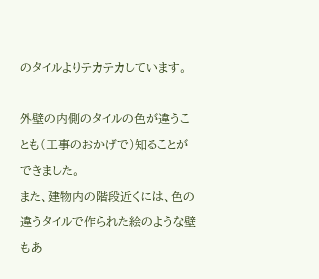のタイルよりテカテカしています。

外壁の内側のタイルの色が違うことも(工事のおかげで)知ることができました。
また、建物内の階段近くには、色の違うタイルで作られた絵のような壁もあ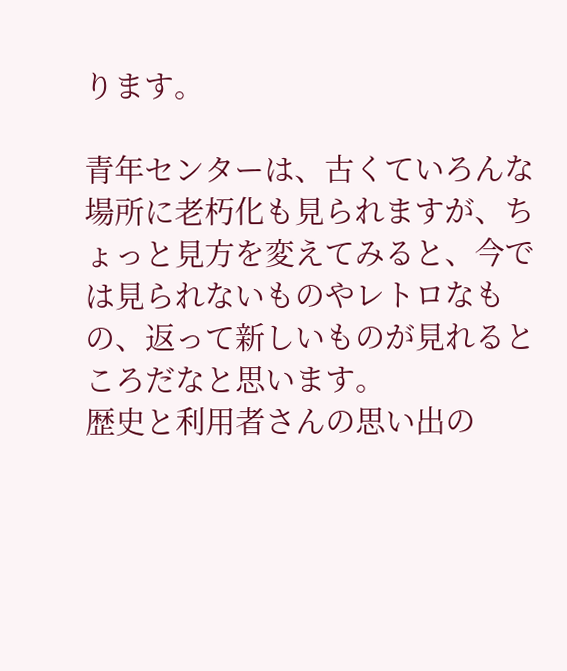ります。

青年センターは、古くていろんな場所に老朽化も見られますが、ちょっと見方を変えてみると、今では見られないものやレトロなもの、返って新しいものが見れるところだなと思います。
歴史と利用者さんの思い出の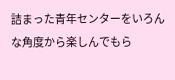詰まった青年センターをいろんな角度から楽しんでもら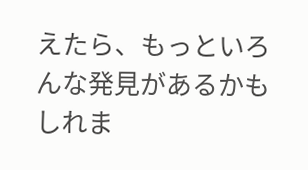えたら、もっといろんな発見があるかもしれま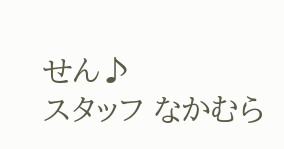せん♪
スタッフ なかむら